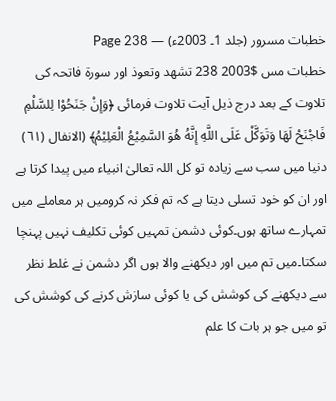خطبات مسرور (جلد 1۔ 2003ء) — Page 238
خطبات مس $2003 238 تشھد وتعوذ اور سورۃ فاتحہ کی تلاوت کے بعد درج ذیل آیت تلاوت فرمائی ﴿وَإِنْ جَنَحُوْا لِلسَّلْمِ فَاجْنَحْ لَهَا وَتَوَكَّلْ عَلَى اللَّهِ إِنَّهُ هُوَ السَّمِيْعُ الْعَلِيْمُ﴾ (الانفال (٦١) دنیا میں سب سے زیادہ تو کل اللہ تعالیٰ انبیاء میں پیدا کرتا ہے اور ان کو خود تسلی دیتا ہے کہ تم فکر نہ کرومیں ہر معاملے میں تمہارے ساتھ ہوں۔کوئی دشمن تمہیں کوئی تکلیف نہیں پہنچا سکتا۔میں تم میں اور دیکھنے والا ہوں اگر دشمن نے غلط نظر سے دیکھنے کی کوشش کی یا کوئی سازش کرنے کی کوشش کی تو میں جو ہر بات کا علم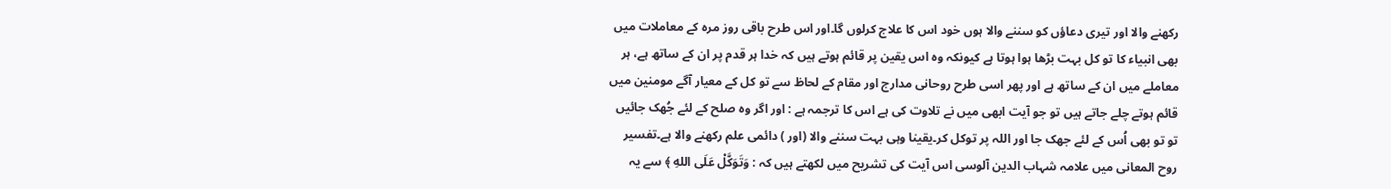رکھنے والا اور تیری دعاؤں کو سننے والا ہوں خود اس کا علاج کرلوں گا۔اور اس طرح باقی روز مرہ کے معاملات میں بھی انبیاء کا تو کل بہت بڑھا ہوا ہوتا ہے کیونکہ وہ اس یقین پر قائم ہوتے ہیں کہ خدا ہر قدم پر ان کے ساتھ ہے، ہر معاملے میں ان کے ساتھ ہے اور پھر اسی طرح روحانی مدارج اور مقام کے لحاظ سے تو کل کے معیار آگے مومنین میں قائم ہوتے چلے جاتے ہیں تو جو آیت ابھی میں نے تلاوت کی ہے اس کا ترجمہ ہے : اور اگر وہ صلح کے لئے جُھک جائیں تو تو بھی اُس کے لئے جھک جا اور اللہ پر توکل کر۔یقینا وہی بہت سننے والا (اور ) دائمی علم رکھنے والا ہے۔تفسیر روح المعانی میں علامہ شہاب الدین آلوسی اس آیت کی تشریح میں لکھتے ہیں کہ : وَتَوَكَّلْ عَلَى اللهِ ﴾ سے یہ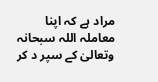مراد ہے کہ اپنا معاملہ اللہ سبحانہ وتعالیٰ کے سپر د کر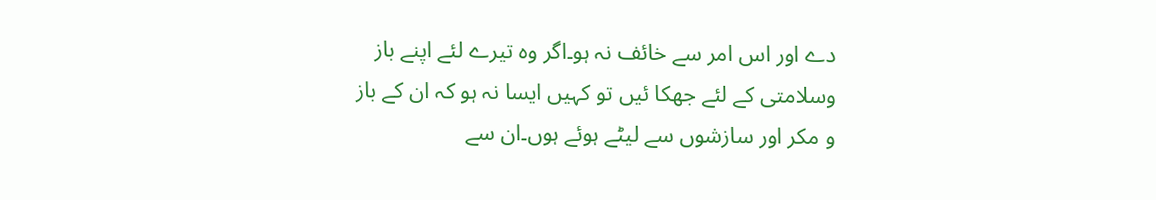دے اور اس امر سے خائف نہ ہو۔اگر وہ تیرے لئے اپنے باز وسلامتی کے لئے جھکا ئیں تو کہیں ایسا نہ ہو کہ ان کے باز و مکر اور سازشوں سے لیٹے ہوئے ہوں۔ان سے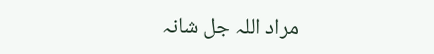مراد اللہ جل شانہ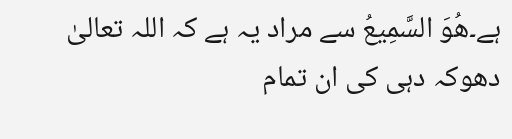ہے۔هُوَ السَّمِيعُ سے مراد یہ ہے کہ اللہ تعالیٰ دھوکہ دہی کی ان تمام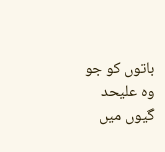باتوں کو جو وہ علیحد گیوں میں